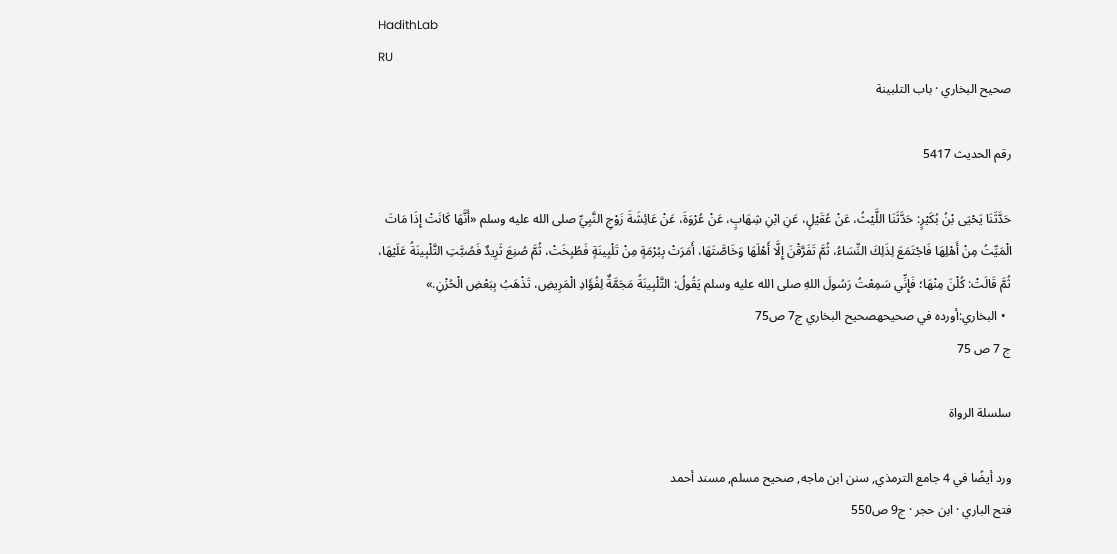HadithLab
RU
صحيح البخاري · باب التلبينة

رقم الحديث 5417

حَدَّثَنَا يَحْيَى بْنُ بُكَيْرٍ: حَدَّثَنَا اللَّيْثُ، عَنْ عُقَيْلٍ، عَنِ ابْنِ شِهَابٍ، عَنْ عُرْوَةَ، عَنْ عَائِشَةَ زَوْجِ النَّبِيِّ صلى الله عليه وسلم «أَنَّهَا كَانَتْ إِذَا مَاتَ الْمَيِّتُ مِنْ أَهْلِهَا فَاجْتَمَعَ لِذَلِكَ النِّسَاءُ، ثُمَّ تَفَرَّقْنَ إِلَّا أَهْلَهَا وَخَاصَّتَهَا، أَمَرَتْ بِبُرْمَةٍ مِنْ تَلْبِينَةٍ فَطُبِخَتْ، ثُمَّ صُنِعَ ثَرِيدٌ فَصُبَّتِ التَّلْبِينَةُ عَلَيْهَا، ثُمَّ قَالَتْ: كُلْنَ مِنْهَا؛ فَإِنِّي سَمِعْتُ رَسُولَ اللهِ صلى الله عليه وسلم يَقُولُ: التَّلْبِينَةُ مَجَمَّةٌ لِفُؤَادِ الْمَرِيضِ، تَذْهَبُ بِبَعْضِ الْحُزْنِ.»
  • البخاري:أورده في صحيحهصحيح البخاري ج7 ص75
ج 7 ص 75

سلسلة الرواة

ورد أيضًا في 4 جامع الترمذي, سنن ابن ماجه, صحيح مسلم, مسند أحمد
فتح الباري · ابن حجر · ج9 ص550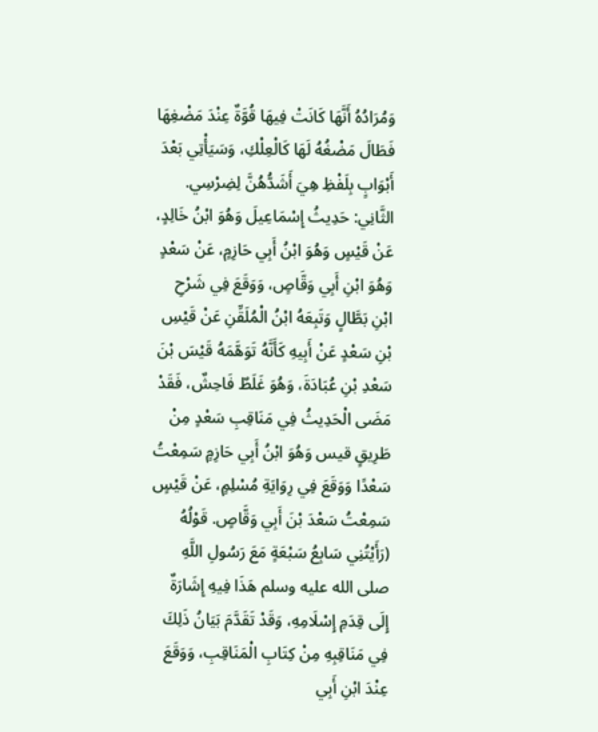وَمُرَادُهُ أَنَّهَا كَانَتْ فِيهَا قُوَّةٌ عِنْدَ مَضْغِهَا فَطَالَ مَضْغُهُ لَهَا كَالْعِلْكِ، وَسَيَأْتِي بَعْدَ أَبْوَابٍ بِلَفْظِ هِيَ أَشَدُّهُنَّ لِضِرْسِي. الثَّانِي: حَدِيثُ إِسْمَاعِيلَ وَهُوَ ابْنُ خَالِدٍ، عَنْ قَيْسٍ وَهُوَ ابْنُ أَبِي حَازِمٍ، عَنْ سَعْدٍ وَهُوَ ابْنِ أَبِي وَقَّاصٍ، وَوَقَعَ فِي شَرْحِ ابْنِ بَطَّالٍ وَتَبِعَهُ ابْنُ الْمُلَقِّنِ عَنْ قَيْسِ بْنِ سَعْدٍ عَنْ أَبِيهِ كَأَنَّهُ تَوَهَّمَهُ قَيْسَ بْنَ سَعْدِ بْنِ عُبَادَةَ، وَهُوَ غَلَطٌ فَاحِشٌ، فَقَدْ مَضَى الْحَدِيثُ فِي مَنَاقِبِ سَعْدٍ مِنْ طَرِيقٍ قيس وَهُوَ ابْنُ أَبِي حَازِمٍ سَمِعْتُ سَعْدًا وَوَقَعَ فِي رِوَايَةِ مُسْلِمٍ، عَنْ قَيْسٍ سَمِعْتُ سَعْدَ بْنَ أَبِي وَقَّاصٍ. قَوْلُهُ (رَأَيْتُنِي سَابِعُ سَبْعَةٍ مَعَ رَسُولِ اللَّهِ صلى الله عليه وسلم هَذَا فِيهِ إِشَارَةٌ إِلَى قِدَمِ إِسْلَامِهِ، وَقَدْ تَقَدَّمَ بَيَانُ ذَلِكَ فِي مَنَاقِبِهِ مِنْ كِتَابِ الْمَنَاقِبِ، وَوَقَعَ عِنْدَ ابْنِ أَبِي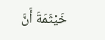خَيْثَمَةَ أَنَّ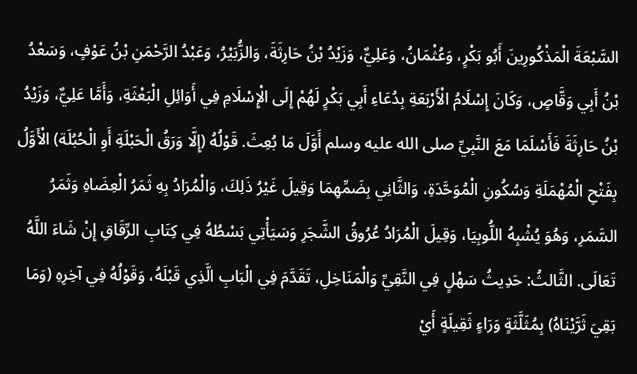السَّبْعَةَ الْمَذْكُورِينَ أَبُو بَكْرٍ، وَعُثْمَانُ، وَعَلِيٌّ، وَزَيْدُ بْنُ حَارِثَةَ، وَالزُّبَيْرُ، وَعَبْدُ الرَّحْمَنِ بْنُ عَوْفٍ، وَسَعْدُ بْنُ أَبِي وَقَّاصٍ، وَكَانَ إِسْلَامُ الْأَرْبَعَةِ بِدُعَاءِ أَبِي بَكْرٍ لَهُمْ إِلَى الْإِسْلَامِ فِي أَوَائِلِ الْبَعْثَةِ، وَأَمَّا عَلِيٌّ، وَزَيْدُ بْنُ حَارِثَةَ فَأَسْلَمَا مَعَ النَّبِيِّ صلى الله عليه وسلم أَوَّلَ مَا بُعِثَ. قَوْلُهُ (إِلَّا وَرَقُ الْحَبْلَةِ أَوِ الْحُبُلَة) الْأَوَّلُ بِفَتْحِ الْمُهْمَلَةِ وَسُكُونِ الْمُوَحَّدَةِ، وَالثَّانِي بِضَمِّهِمَا وَقِيلَ غَيْرُ ذَلِكَ، وَالْمُرَادُ بِهِ ثَمَرُ الْعِضَاهِ وَثَمَرُ السَّمَرِ، وَهُوَ يُشْبِهُ اللُّوبِيَا، وَقِيلَ الْمُرَادُ عُرُوقُ الشَّجَرِ وَسَيَأْتِي بَسْطُهُ فِي كِتَابِ الرِّقَاقِ إِنْ شَاءَ اللَّهُ تَعَالَى. الثَّالثُ: حَدِيثُ سَهْلٍ فِي النَّقِيِّ وَالْمَنَاخِلِ، تَقَدَّمَ فِي الْبَابِ الَّذِي قَبْلَهُ، وَقَوْلُهُ فِي آخِرِهِ (وَمَا بَقِيَ ثَرَّيْنَاهُ) بِمُثَلَّثَةٍ وَرَاءٍ ثَقِيلَةٍ أَيْ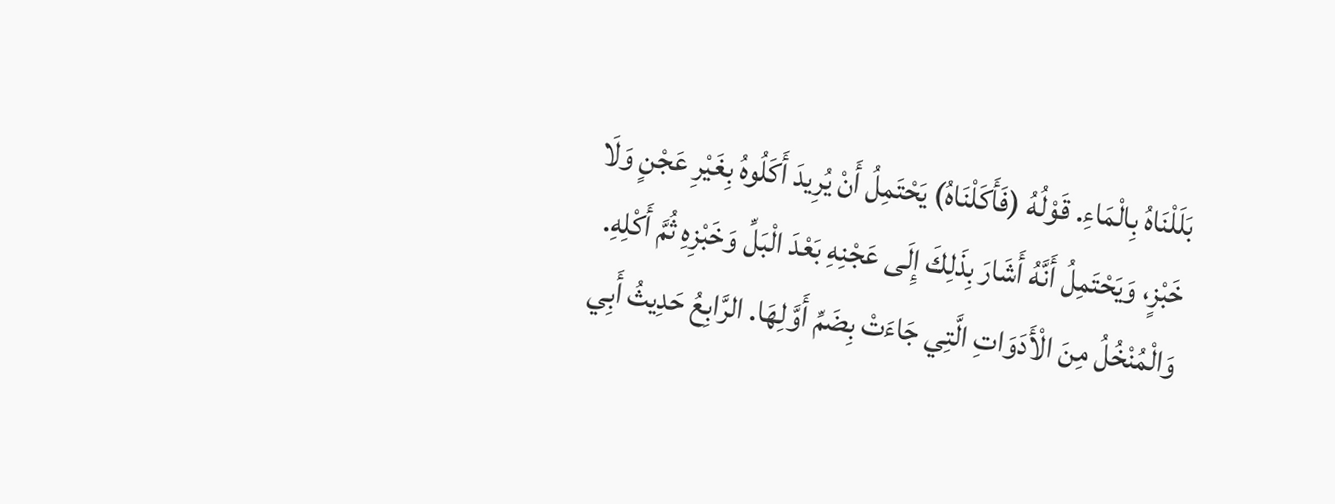بَلَلْنَاهُ بِالْمَاءِ. قَوْلُهُ (فَأَكَلْنَاهُ) يَحْتَمِلُ أَنْ يُرِيدَ أَكَلُوهُ بِغَيْرِ عَجْنٍ وَلَا خَبْزٍ، وَيَحْتَمِلُ أَنَّهُ أَشَارَ بِذَلِكَ إِلَى عَجْنِهِ بَعْدَ الْبَلِّ وَخَبْزِهِ ثُمَّ أَكْلِهِ. وَالْمُنْخُلُ مِنَ الْأَدَوَاتِ الَّتِي جَاءَتْ بِضَمِّ أَوَّلِهَا. الرَّابِعُ حَدِيثُ أَبِي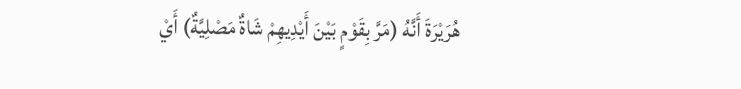هُرَيْرَةَ أَنَّهُ (مَرَّ بِقَوْمٍ بَيْنَ أَيْدِيهِمْ شَاةٌ مَصْلِيَّةٌ) أَيْ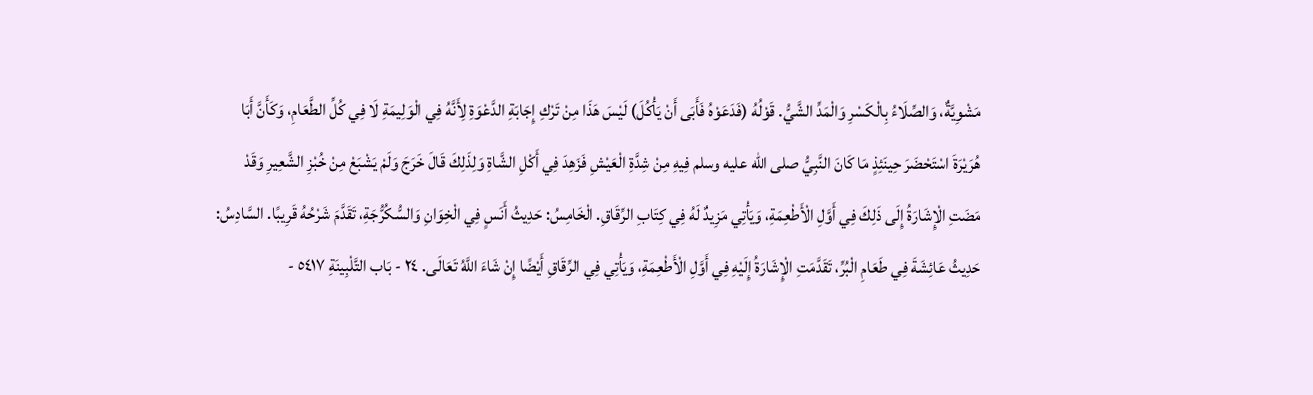مَشْوِيَّةٌ، وَالصِّلَاءُ بِالْكَسْرِ وَالْمَدِّ الشَّيُّ. قَوْلُهُ (فَدَعَوْهُ فَأَبَى أَنْ يَأْكُلَ) لَيْسَ هَذَا مِنْ تَرْكِ إِجَابَةِ الدَّعْوَةِ لِأَنَّهُ فِي الْوَلِيمَةِ لَا فِي كُلِّ الطَّعَامِ، وَكَأَنَّ أَبَا هُرَيْرَةَ اسْتَحْضَرَ حِينَئِذٍ مَا كَانَ النَّبِيُّ صلى الله عليه وسلم فِيهِ مِنْ شِدَّةِ الْعَيْشِ فَزَهِدَ فِي أَكْلِ الشَّاةِ وَلِذَلِكَ قَالَ خَرَجَ وَلَمْ يَشْبَعْ مِنْ خُبْزِ الشَّعِيرِ وَقَدْ مَضَتِ الْإِشَارَةُ إِلَى ذَلِكَ فِي أَوَّلِ الْأَطْعِمَةِ، وَيَأْتِي مَزِيدٌ لَهُ فِي كِتَابِ الرِّقَاقِ. الْخَامِسُ: حَدِيثُ أَنَسٍ فِي الْخِوَانِ وَالسُّكُرُّجَةِ، تَقَدَّمَ شَرْحُهُ قَرِيبًا. السَّادِسُ: حَدِيثُ عَائِشَةَ فِي طَعَامِ الْبُرِّ، تَقَدَّمَتِ الْإِشَارَةُ إِلَيْهِ فِي أَوَّلِ الْأَطْعِمَةِ، وَيَأْتِي فِي الرِّقَاقِ أَيْضًا إِنْ شَاءَ اللَّهُ تَعَالَى. ٢٤ - بَاب التَّلْبِينَةِ ٥٤١٧ -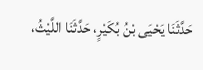حَدَّثَنَا يَحْيَى بْنُ بُكَيْرٍ، حَدَّثَنَا اللَّيْثُ،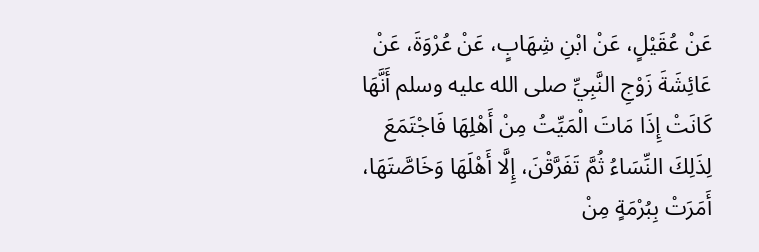عَنْ عُقَيْلٍ، عَنْ ابْنِ شِهَابٍ، عَنْ عُرْوَةَ، عَنْ عَائِشَةَ زَوْجِ النَّبِيِّ صلى الله عليه وسلم أَنَّهَا كَانَتْ إِذَا مَاتَ الْمَيِّتُ مِنْ أَهْلِهَا فَاجْتَمَعَ لِذَلِكَ النِّسَاءُ ثُمَّ تَفَرَّقْنَ، إِلَّا أَهْلَهَا وَخَاصَّتَهَا، أَمَرَتْ بِبُرْمَةٍ مِنْ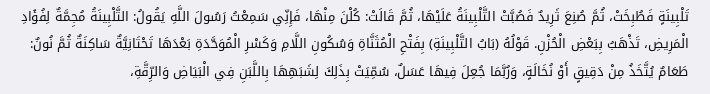تَلْبِينَةٍ فَطُبِخَتْ، ثُمَّ صُنِعَ ثَرِيدٌ فَصُبَّتْ التَّلْبِينَةُ عَلَيْهَا، ثُمَّ قَالَتْ: كُلْنَ مِنْهَا، فَإِنِّي سَمِعْتُ رَسُولَ اللَّهِ يَقُولُ: التَّلْبِينَةُ مُجِمَّةٌ لِفُؤَادِ الْمَرِيضِ، تَذْهَبُ بِبَعْضِ الْحُزْنِ. قَوْلُهُ (بَابُ التَّلْبِينَةِ) بِفَتْحِ الْمُثَنَّاةِ وَسُكُونِ اللَّامِ وَكَسْرِ الْمُوَحَّدَةِ بَعْدَهَا تَحْتَانِيَّةٌ سَاكِنَةٌ ثُمَّ نُونٌ: طَعَامٌ يُتَّخَذُ مِنْ دَقِيقٍ أَوْ نُخَالَةٍ، وَرُبَّمَا جُعِلَ فِيهَا عَسَلٌ، سُمِّيَتْ بِذَلِكَ لِشَبَهِهَا بِاللَّبَنِ فِي الْبَيَاضِ وَالرِّقَّةِ،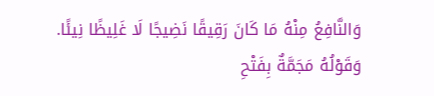وَالنَّافِعُ مِنْهُ مَا كَانَ رَقِيقًا نَضِيجًا لَا غَلِيظًا نِيئًا. وَقَوْلُهُ مَجَمَّةٌ بِفَتْحِ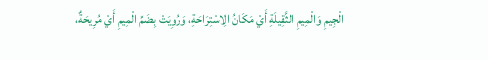الْجِيمِ وَالْمِيمِ الثَّقِيلَةِ أَيْ مَكَانُ الِاسْتِرَاحَةِ، وَرُوِيَتْ بِضَمِّ الْمِيمِ أَيْ مُرِيحَةٌ،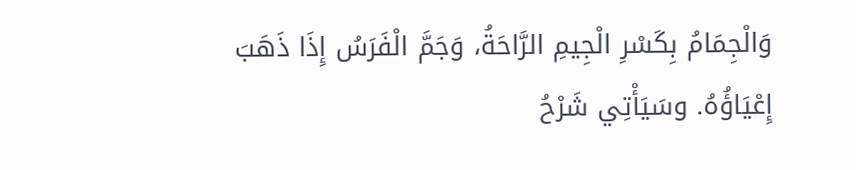وَالْجِمَامُ بِكَسْرِ الْجِيمِ الرَّاحَةُ، وَجَمَّ الْفَرَسُ إِذَا ذَهَبَ إِعْيَاؤُهُ. وسَيَأْتِي شَرْحُ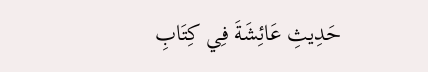حَدِيثِ عَائِشَةَ فِي كِتَابِ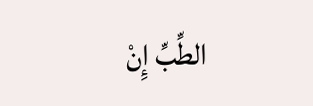الطِّبِّ إِنْ